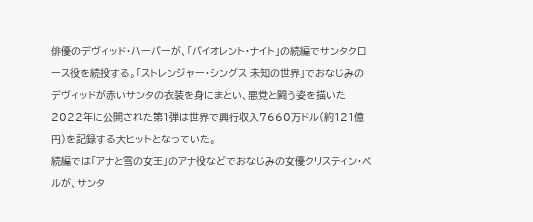俳優のデヴィッド・ハーバーが、「バイオレント・ナイト」の続編でサンタクロース役を続投する。「ストレンジャー・シングス 未知の世界」でおなじみのデヴィッドが赤いサンタの衣装を身にまとい、悪党と闘う姿を描いた2022年に公開された第1弾は世界で興行収入7660万ドル(約121億円)を記録する大ヒットとなっていた。
続編では「アナと雪の女王」のアナ役などでおなじみの女優クリスティン・ベルが、サンタ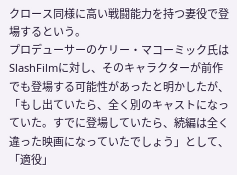クロース同様に高い戦闘能力を持つ妻役で登場するという。
プロデューサーのケリー・マコーミック氏はSlashFilmに対し、そのキャラクターが前作でも登場する可能性があったと明かしたが、「もし出ていたら、全く別のキャストになっていた。すでに登場していたら、続編は全く違った映画になっていたでしょう」として、「適役」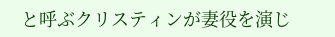と呼ぶクリスティンが妻役を演じ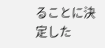ることに決定した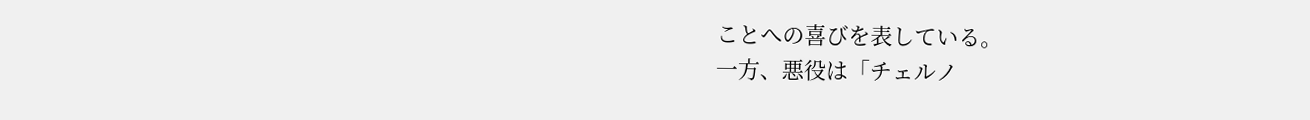ことへの喜びを表している。
一方、悪役は「チェルノ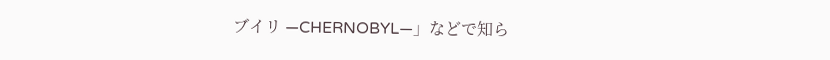ブイリ ―CHERNOBYL―」などで知ら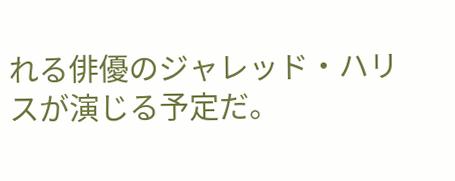れる俳優のジャレッド・ハリスが演じる予定だ。